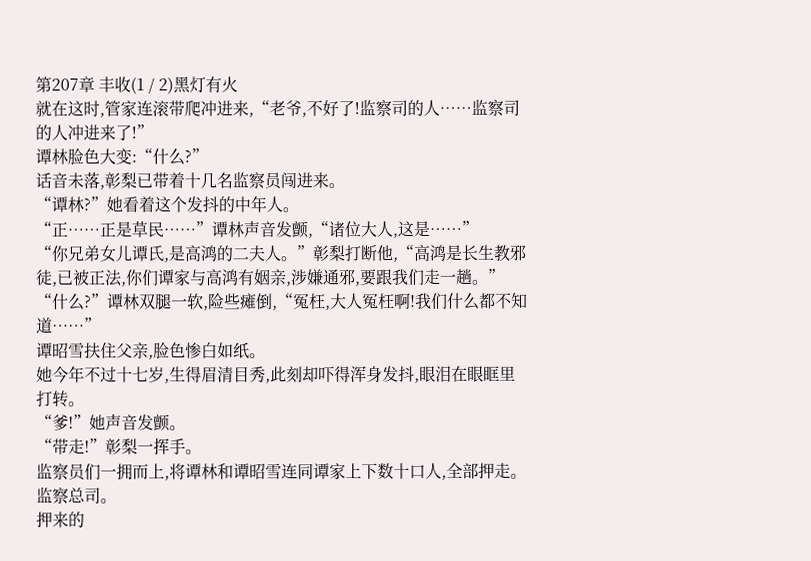第207章 丰收(1 / 2)黑灯有火
就在这时,管家连滚带爬冲进来,“老爷,不好了!监察司的人……监察司的人冲进来了!”
谭林脸色大变:“什么?”
话音未落,彰梨已带着十几名监察员闯进来。
“谭林?”她看着这个发抖的中年人。
“正……正是草民……”谭林声音发颤,“诸位大人,这是……”
“你兄弟女儿谭氏,是高鸿的二夫人。”彰梨打断他,“高鸿是长生教邪徒,已被正法,你们谭家与高鸿有姻亲,涉嫌通邪,要跟我们走一趟。”
“什么?”谭林双腿一软,险些瘫倒,“冤枉,大人冤枉啊!我们什么都不知道……”
谭昭雪扶住父亲,脸色惨白如纸。
她今年不过十七岁,生得眉清目秀,此刻却吓得浑身发抖,眼泪在眼眶里打转。
“爹!”她声音发颤。
“带走!”彰梨一挥手。
监察员们一拥而上,将谭林和谭昭雪连同谭家上下数十口人,全部押走。
监察总司。
押来的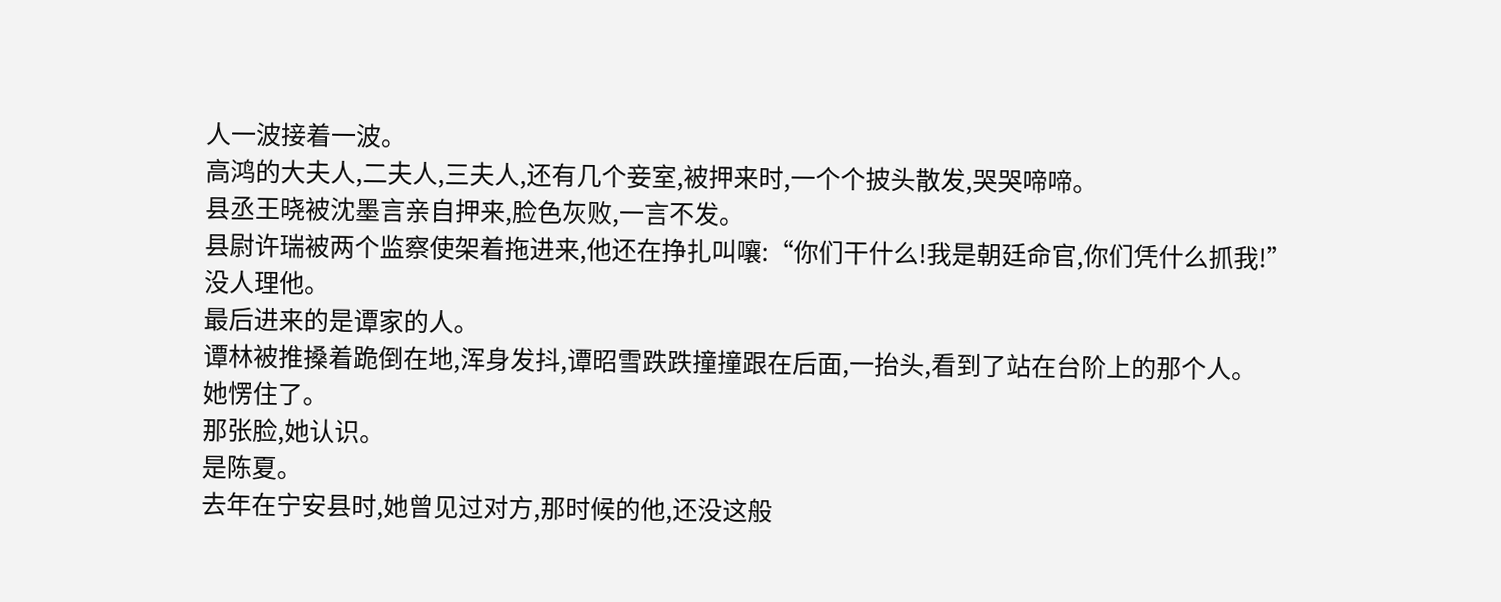人一波接着一波。
高鸿的大夫人,二夫人,三夫人,还有几个妾室,被押来时,一个个披头散发,哭哭啼啼。
县丞王晓被沈墨言亲自押来,脸色灰败,一言不发。
县尉许瑞被两个监察使架着拖进来,他还在挣扎叫嚷:“你们干什么!我是朝廷命官,你们凭什么抓我!”
没人理他。
最后进来的是谭家的人。
谭林被推搡着跪倒在地,浑身发抖,谭昭雪跌跌撞撞跟在后面,一抬头,看到了站在台阶上的那个人。
她愣住了。
那张脸,她认识。
是陈夏。
去年在宁安县时,她曾见过对方,那时候的他,还没这般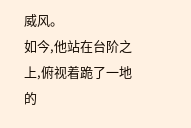威风。
如今,他站在台阶之上,俯视着跪了一地的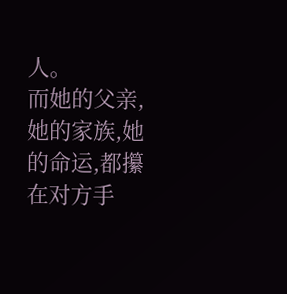人。
而她的父亲,她的家族,她的命运,都攥在对方手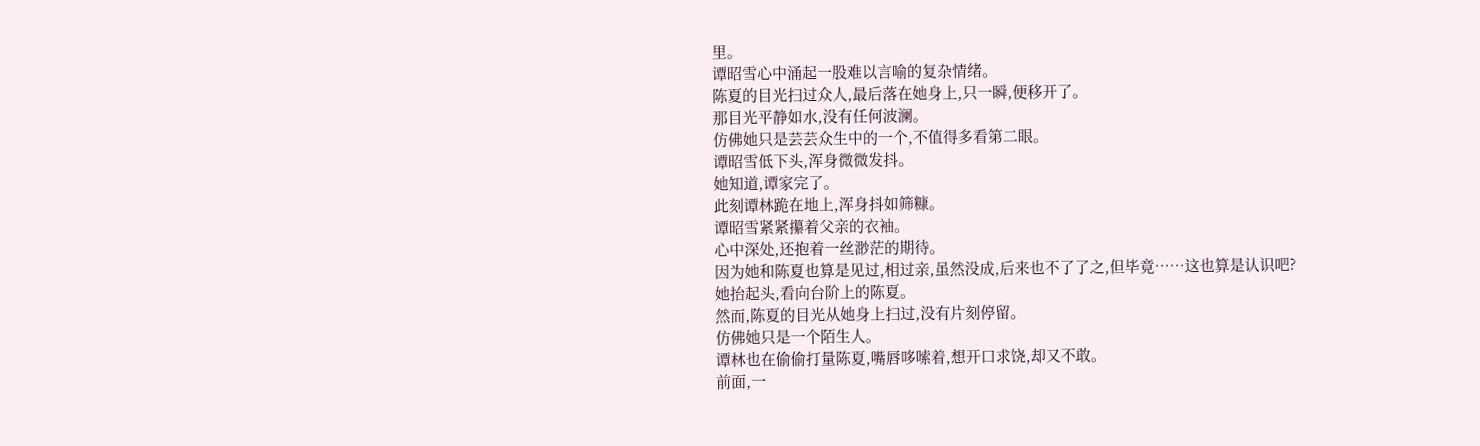里。
谭昭雪心中涌起一股难以言喻的复杂情绪。
陈夏的目光扫过众人,最后落在她身上,只一瞬,便移开了。
那目光平静如水,没有任何波澜。
仿佛她只是芸芸众生中的一个,不值得多看第二眼。
谭昭雪低下头,浑身微微发抖。
她知道,谭家完了。
此刻谭林跪在地上,浑身抖如筛糠。
谭昭雪紧紧攥着父亲的衣袖。
心中深处,还抱着一丝渺茫的期待。
因为她和陈夏也算是见过,相过亲,虽然没成,后来也不了了之,但毕竟……这也算是认识吧?
她抬起头,看向台阶上的陈夏。
然而,陈夏的目光从她身上扫过,没有片刻停留。
仿佛她只是一个陌生人。
谭林也在偷偷打量陈夏,嘴唇哆嗦着,想开口求饶,却又不敢。
前面,一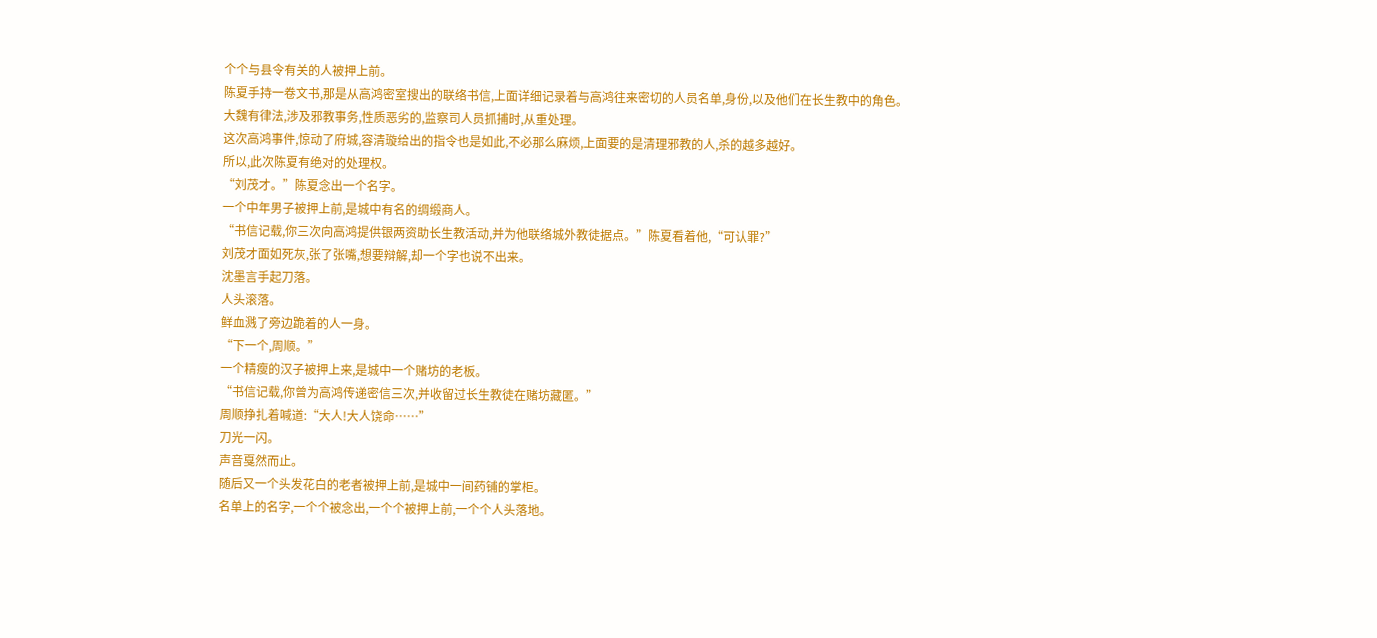个个与县令有关的人被押上前。
陈夏手持一卷文书,那是从高鸿密室搜出的联络书信,上面详细记录着与高鸿往来密切的人员名单,身份,以及他们在长生教中的角色。
大魏有律法,涉及邪教事务,性质恶劣的,监察司人员抓捕时,从重处理。
这次高鸿事件,惊动了府城,容清璇给出的指令也是如此,不必那么麻烦,上面要的是清理邪教的人,杀的越多越好。
所以,此次陈夏有绝对的处理权。
“刘茂才。”陈夏念出一个名字。
一个中年男子被押上前,是城中有名的绸缎商人。
“书信记载,你三次向高鸿提供银两资助长生教活动,并为他联络城外教徒据点。”陈夏看着他,“可认罪?”
刘茂才面如死灰,张了张嘴,想要辩解,却一个字也说不出来。
沈墨言手起刀落。
人头滚落。
鲜血溅了旁边跪着的人一身。
“下一个,周顺。”
一个精瘦的汉子被押上来,是城中一个赌坊的老板。
“书信记载,你曾为高鸿传递密信三次,并收留过长生教徒在赌坊藏匿。”
周顺挣扎着喊道:“大人!大人饶命……”
刀光一闪。
声音戛然而止。
随后又一个头发花白的老者被押上前,是城中一间药铺的掌柜。
名单上的名字,一个个被念出,一个个被押上前,一个个人头落地。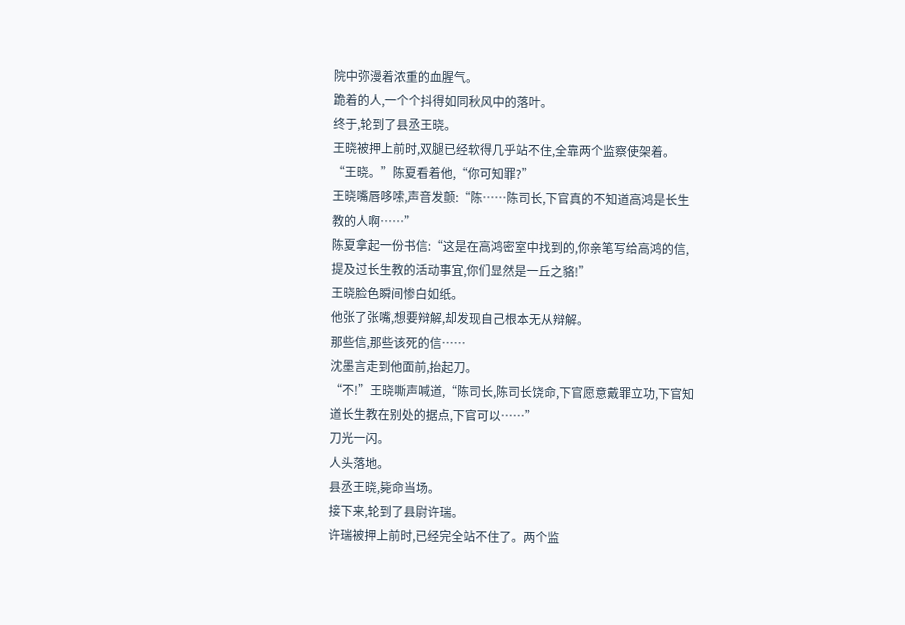院中弥漫着浓重的血腥气。
跪着的人,一个个抖得如同秋风中的落叶。
终于,轮到了县丞王晓。
王晓被押上前时,双腿已经软得几乎站不住,全靠两个监察使架着。
“王晓。”陈夏看着他,“你可知罪?”
王晓嘴唇哆嗦,声音发颤:“陈……陈司长,下官真的不知道高鸿是长生教的人啊……”
陈夏拿起一份书信:“这是在高鸿密室中找到的,你亲笔写给高鸿的信,提及过长生教的活动事宜,你们显然是一丘之貉!”
王晓脸色瞬间惨白如纸。
他张了张嘴,想要辩解,却发现自己根本无从辩解。
那些信,那些该死的信……
沈墨言走到他面前,抬起刀。
“不!”王晓嘶声喊道,“陈司长,陈司长饶命,下官愿意戴罪立功,下官知道长生教在别处的据点,下官可以……”
刀光一闪。
人头落地。
县丞王晓,毙命当场。
接下来,轮到了县尉许瑞。
许瑞被押上前时,已经完全站不住了。两个监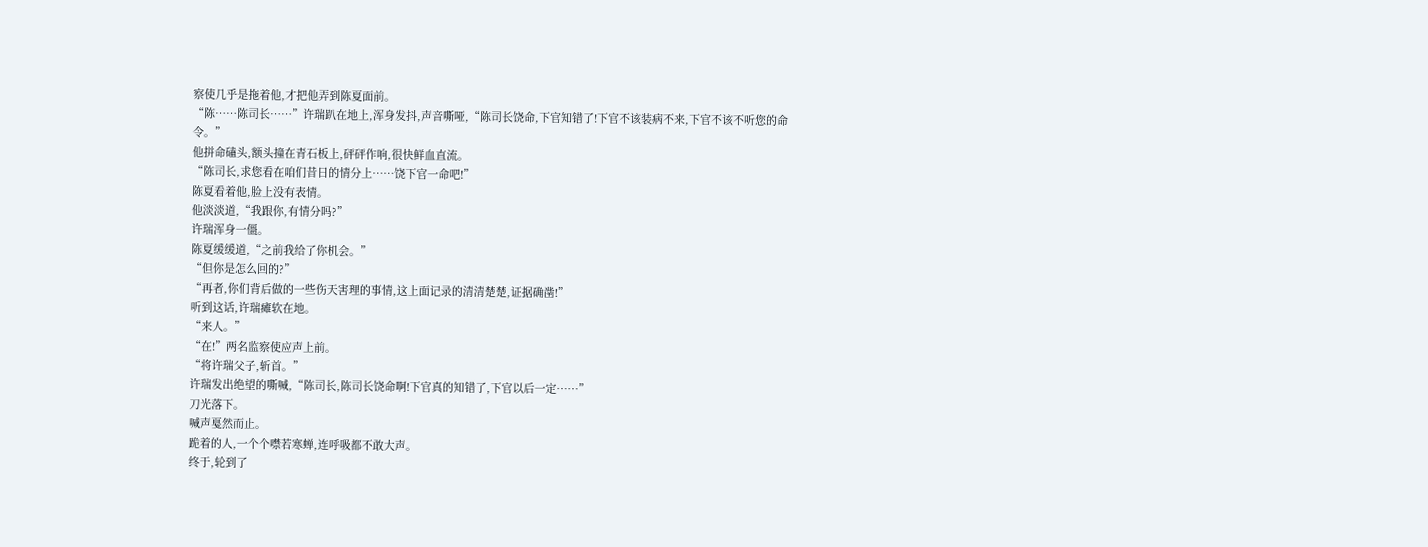察使几乎是拖着他,才把他弄到陈夏面前。
“陈……陈司长……”许瑞趴在地上,浑身发抖,声音嘶哑,“陈司长饶命,下官知错了!下官不该装病不来,下官不该不听您的命令。”
他拼命磕头,额头撞在青石板上,砰砰作响,很快鲜血直流。
“陈司长,求您看在咱们昔日的情分上……饶下官一命吧!”
陈夏看着他,脸上没有表情。
他淡淡道,“我跟你,有情分吗?”
许瑞浑身一僵。
陈夏缓缓道,“之前我给了你机会。”
“但你是怎么回的?”
“再者,你们背后做的一些伤天害理的事情,这上面记录的清清楚楚,证据确凿!”
听到这话,许瑞瘫软在地。
“来人。”
“在!”两名监察使应声上前。
“将许瑞父子,斩首。”
许瑞发出绝望的嘶喊,“陈司长,陈司长饶命啊!下官真的知错了,下官以后一定……”
刀光落下。
喊声戛然而止。
跪着的人,一个个噤若寒蝉,连呼吸都不敢大声。
终于,轮到了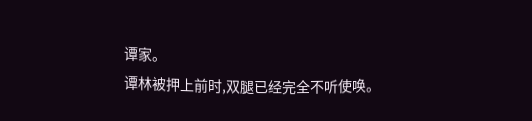谭家。
谭林被押上前时,双腿已经完全不听使唤。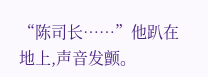“陈司长……”他趴在地上,声音发颤。